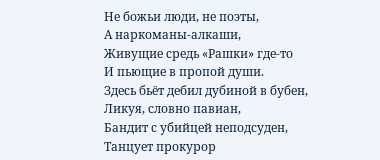Не божьи люди, не поэты,
А наркоманы-алкаши,
Живущие средь «Рашки» где-то
И пьющие в пропой души.
Здесь бьёт дебил дубиной в бубен,
Ликуя, словно павиан,
Бандит с убийцей неподсуден,
Танцует прокурор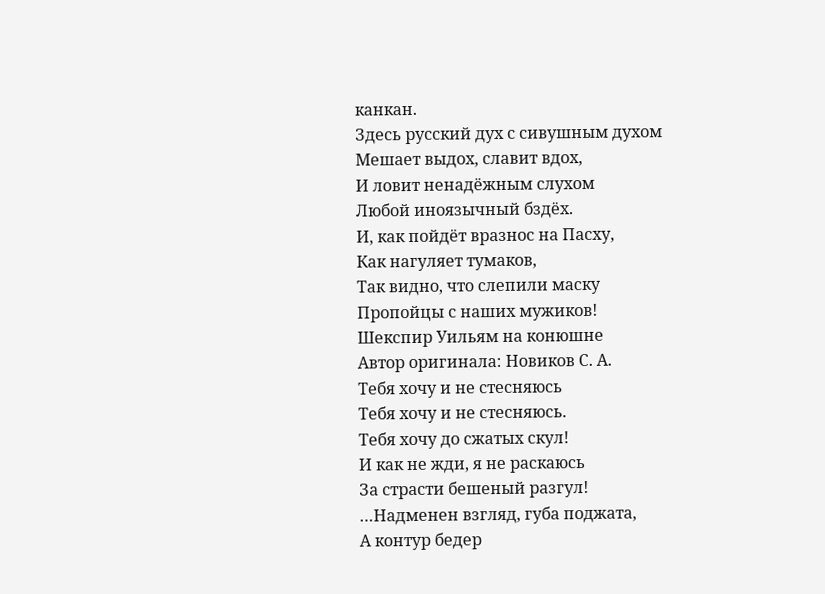канкан.
Здесь русский дух с сивушным духом
Мешает выдох, славит вдох,
И ловит ненадёжным слухом
Любой иноязычный бздёх.
И, как пойдёт вразнос на Пасху,
Как нагуляет тумаков,
Так видно, что слепили маску
Пропойцы с наших мужиков!
Шекспир Уильям на конюшне
Автор оригинала: Новиков С. А.
Тебя хочу и не стесняюсь
Тебя хочу и не стесняюсь.
Тебя хочу до сжатых скул!
И как не жди, я не раскаюсь
За страсти бешеный разгул!
…Надменен взгляд, губа поджата,
А контур бедер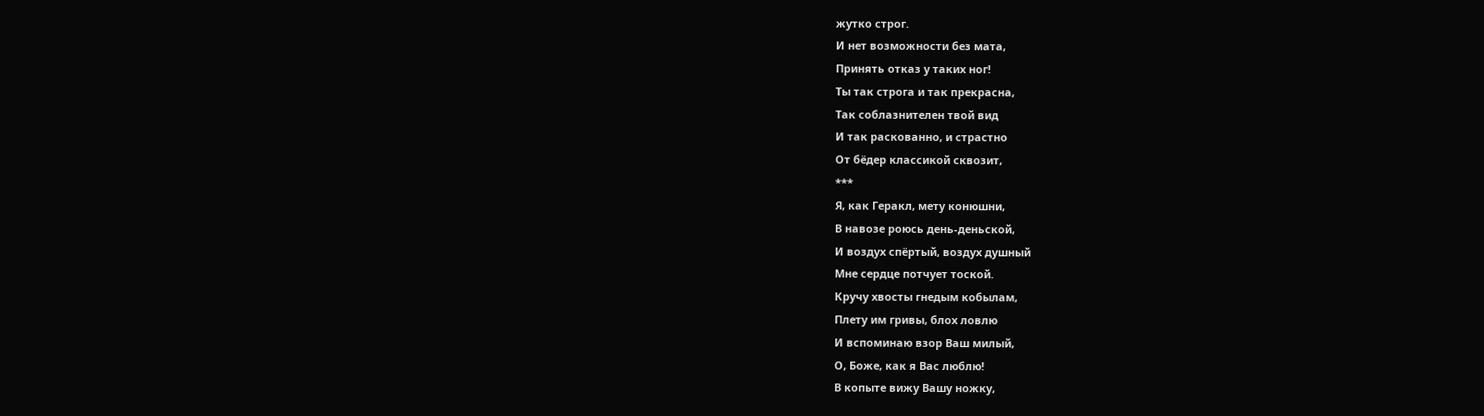жутко строг.
И нет возможности без мата,
Принять отказ у таких ног!
Ты так строга и так прекрасна,
Так соблазнителен твой вид
И так раскованно, и страстно
От бёдер классикой сквозит,
***
Я, как Геракл, мету конюшни,
В навозе роюсь день-деньской,
И воздух спёртый, воздух душный
Мне сердце потчует тоской.
Кручу хвосты гнедым кобылам,
Плету им гривы, блох ловлю
И вспоминаю взор Ваш милый,
О, Боже, как я Вас люблю!
В копыте вижу Вашу ножку,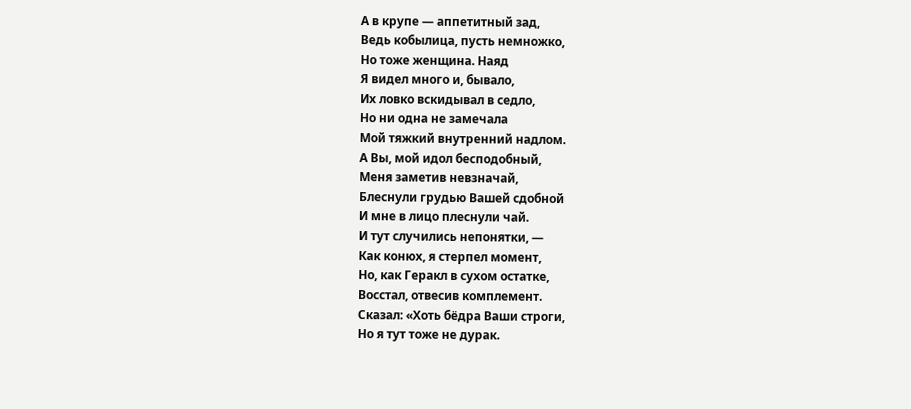А в крупе — аппетитный зад,
Ведь кобылица, пусть немножко,
Но тоже женщина. Наяд
Я видел много и, бывало,
Их ловко вскидывал в седло,
Но ни одна не замечала
Мой тяжкий внутренний надлом.
А Вы, мой идол бесподобный,
Меня заметив невзначай,
Блеснули грудью Вашей сдобной
И мне в лицо плеснули чай.
И тут случились непонятки, —
Как конюх, я стерпел момент,
Но, как Геракл в сухом остатке,
Восстал, отвесив комплемент.
Сказал: «Хоть бёдра Ваши строги,
Но я тут тоже не дурак.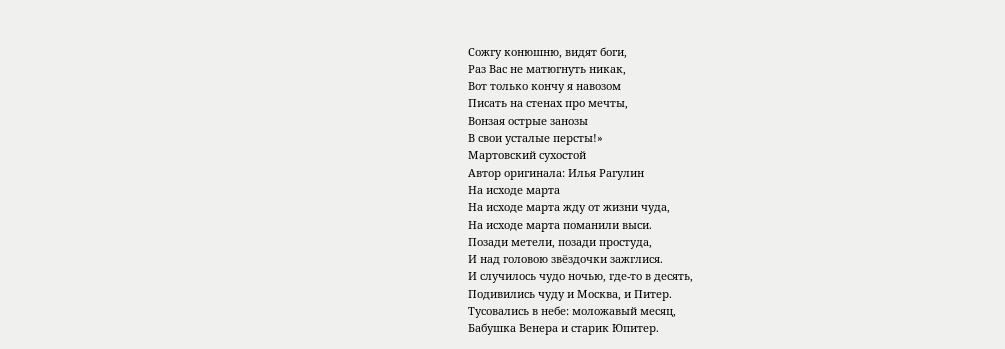Сожгу конюшню, видят боги,
Раз Вас не матюгнуть никак,
Вот только кончу я навозом
Писать на стенах про мечты,
Вонзая острые занозы
В свои усталые персты!»
Мартовский сухостой
Автор оригинала: Илья Рагулин
На исходе марта
На исходе марта жду от жизни чуда,
На исходе марта поманили выси.
Позади метели, позади простуда,
И над головою звёздочки зажглися.
И случилось чудо ночью, где-то в десять,
Подивились чуду и Москва, и Питер.
Тусовались в небе: моложавый месяц,
Бабушка Венера и старик Юпитер.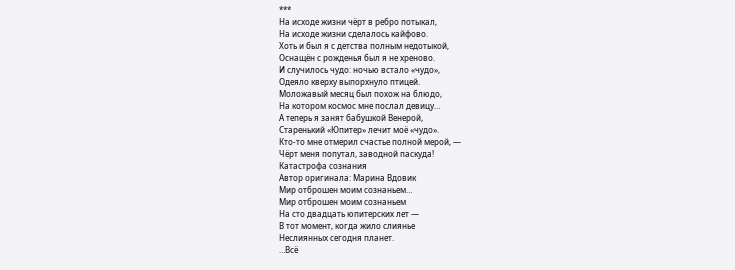***
На исходе жизни чёрт в ребро потыкал,
На исходе жизни сделалось кайфово.
Хоть и был я с детства полным недотыкой,
Оснащён с рожденья был я не хреново.
И случилось чудо: ночью встало «чудо»,
Одеяло кверху выпорхнуло птицей.
Моложавый месяц был похож на блюдо,
На котором космос мне послал девицу…
А теперь я занят бабушкой Венерой,
Старенький «Юпитер» лечит моё «чудо».
Кто-то мне отмерил счастье полной мерой, —
Чёрт меня попутал, заводной паскуда!
Катастрофа сознания
Автор оригинала: Марина Вдовик
Мир отброшен моим сознаньем…
Мир отброшен моим сознаньем
На сто двадцать юпитерских лет —
В тот момент, когда жило слиянье
Неслиянных сегодня планет.
…Всё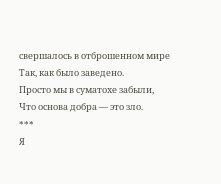свершалось в отброшенном мире
Так, как было заведено.
Просто мы в суматохе забыли,
Что основа добра — это зло.
***
Я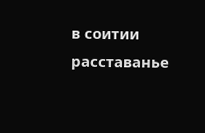в соитии расставанье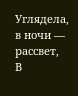Углядела, в ночи — рассвет,
В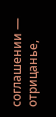соглашении — отрицанье,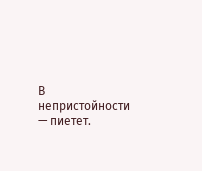В непристойности — пиетет.